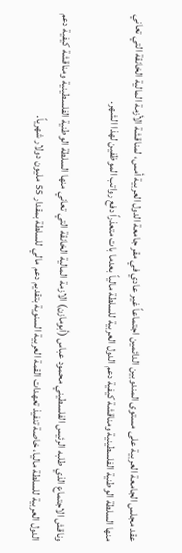عقد مجلس الجامعة العربية على مستوى المندوبين الدائمين اجتماعاً غير عادي في مقر جامعة الدول العربية أمس، لمناقشة الأزمة المالية الخانقة التي تعاني منها السلطة الوطنية الفلسطينية ومناقشة كيفية دعم الدول العربية للسلطة مالياً بعدما بات متعذراً دفع رواتب الموظفين لهذا الشهر.

وناقش الاجتماع الذي طلبه الرئيس الفلسطيني محمود عباس (أبومازن) الازمة المالية الخانقة التي تعاني منها السلطة الوطنية الفلسطينية ومناقشة كيفية دعم الدول العربية للسلطة ماليا، خاصة تنفيذ تعهدات القمة العربية السنوية بتقديم دعم مالي للسلطة بمقدار 55 مليون دولار شهرياً.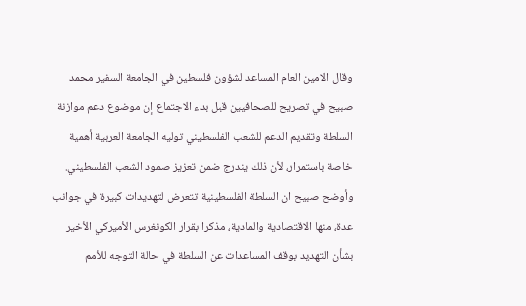وقال الامين العام المساعد لشؤون فلسطين في الجامعة السفير محمد صبيح في تصريح للصحافيين قبل بدء الاجتماع إن موضوع دعم موازنة السلطة وتقديم الدعم للشعب الفلسطيني توليه الجامعة العربية أهمية خاصة باستمرار، لأن ذلك يندرج ضمن تعزيز صمود الشعب الفلسطيني. وأوضح صبيح ان السلطة الفلسطينية تتعرض لتهديدات كبيرة في جوانب عدة، منها الاقتصادية والمادية، مذكرا بقرار الكونغرس الأميركي الأخير بشأن التهديد بوقف المساعدات عن السلطة في حالة التوجه للأمم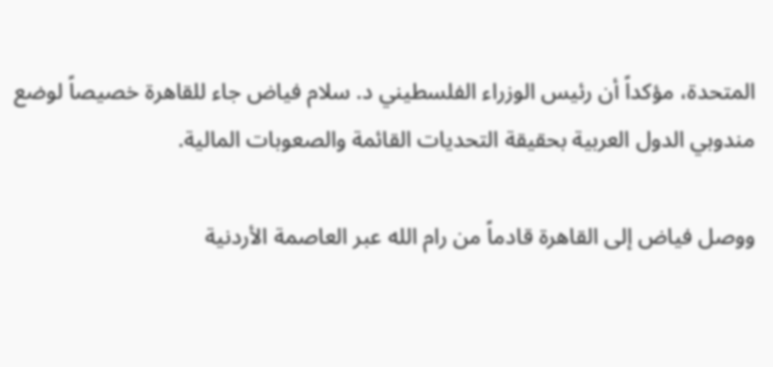المتحدة، مؤكداً أن رئيس الوزراء الفلسطيني د. سلام فياض جاء للقاهرة خصيصاً لوضع مندوبي الدول العربية بحقيقة التحديات القائمة والصعوبات المالية.

ووصل فياض إلى القاهرة قادماً من رام الله عبر العاصمة الأردنية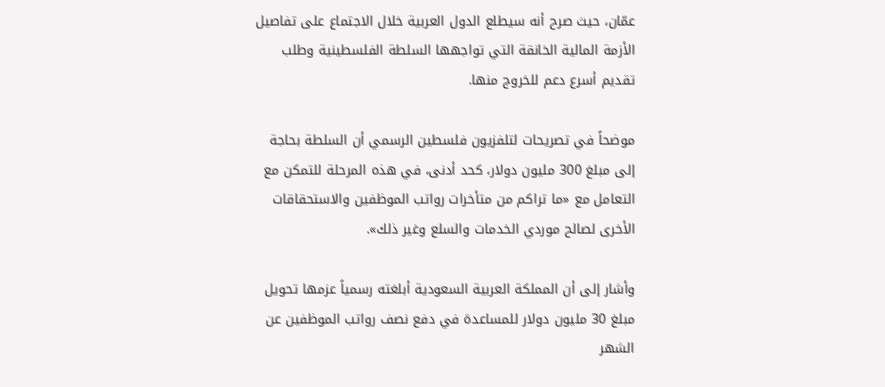عمّان، حيث صرح أنه سيطلع الدول العربية خلال الاجتماع على تفاصيل الأزمة المالية الخانقة التي تواجهها السلطة الفلسطينية وطلب تقديم أسرع دعم للخروج منها.

موضحاً في تصريحات لتلفزيون فلسطين الرسمي أن السلطة بحاجة إلى مبلغ 300 مليون دولار، كحد أدنى، في هذه المرحلة للتمكن مع التعامل مع «ما تراكم من متأخرات رواتب الموظفين والاستحقاقات الأخرى لصالح موردي الخدمات والسلع وغير ذلك».

وأشار إلى أن المملكة العربية السعودية أبلغته رسمياً عزمها تحويل مبلغ 30 مليون دولار للمساعدة في دفع نصف رواتب الموظفين عن الشهر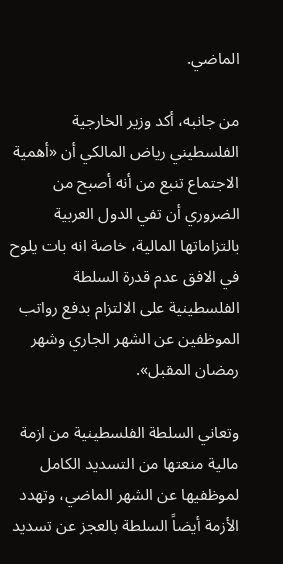الماضي.

من جانبه، أكد وزير الخارجية الفلسطيني رياض المالكي أن «أهمية الاجتماع تنبع من أنه أصبح من الضروري أن تفي الدول العربية بالتزاماتها المالية، خاصة انه بات يلوح في الافق عدم قدرة السلطة الفلسطينية على الالتزام بدفع رواتب الموظفين عن الشهر الجاري وشهر رمضان المقبل».

وتعاني السلطة الفلسطينية من ازمة مالية منعتها من التسديد الكامل لموظفيها عن الشهر الماضي، وتهدد الأزمة أيضاً السلطة بالعجز عن تسديد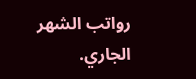رواتب الشهر الجاري.